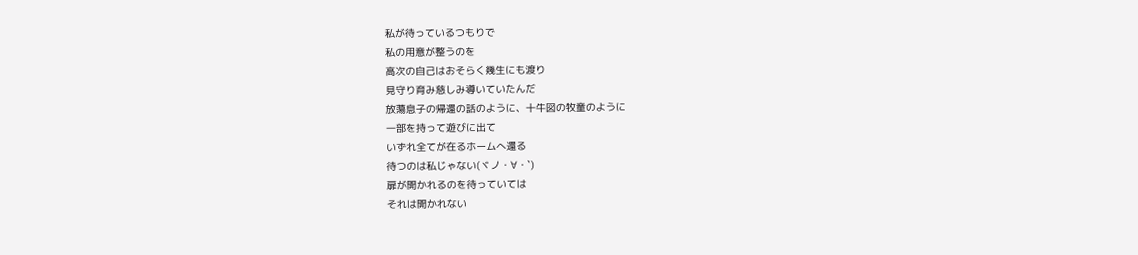私が待っているつもりで
私の用意が整うのを
高次の自己はおそらく幾生にも渡り
見守り育み慈しみ導いていたんだ
放蕩息子の帰還の話のように、十牛図の牧童のように
一部を持って遊びに出て
いずれ全てが在るホームへ還る
待つのは私じゃない(ヾノ・∀・`)
扉が開かれるのを待っていては
それは開かれない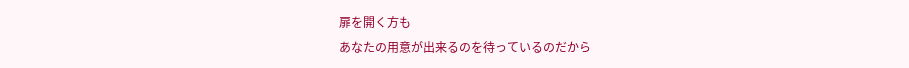扉を開く方も
あなたの用意が出来るのを待っているのだから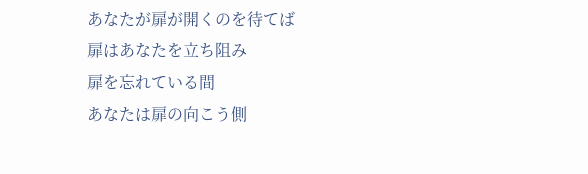あなたが扉が開くのを待てば
扉はあなたを立ち阻み
扉を忘れている間
あなたは扉の向こう側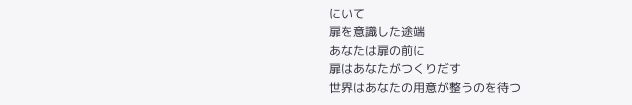にいて
扉を意識した途端
あなたは扉の前に
扉はあなたがつくりだす
世界はあなたの用意が整うのを待つ